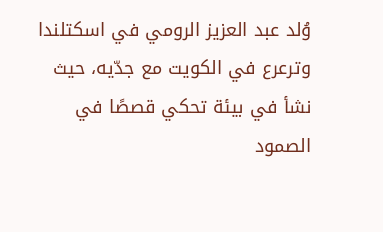وُلد عبد العزيز الرومي في اسكتلندا وترعرع في الكويت مع جدّيه، حيث نشأ في بيئة تحكي قصصًا في الصمود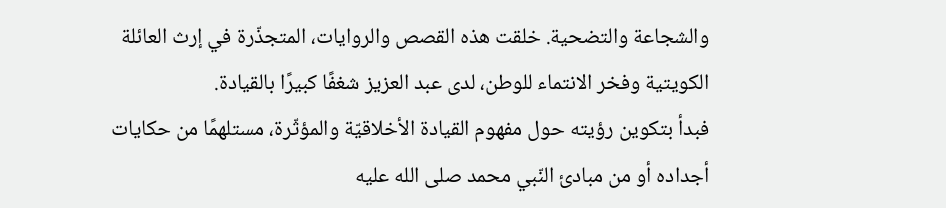والشجاعة والتضحية. خلقت هذه القصص والروايات، المتجذّرة في إرث العائلة الكويتية وفخر الانتماء للوطن، لدى عبد العزيز شغفًا كبيرًا بالقيادة.
فبدأ بتكوين رؤيته حول مفهوم القيادة الأخلاقيّة والمؤثّرة، مستلهمًا من حكايات أجداده أو من مبادئ النّبي محمد صلى الله عليه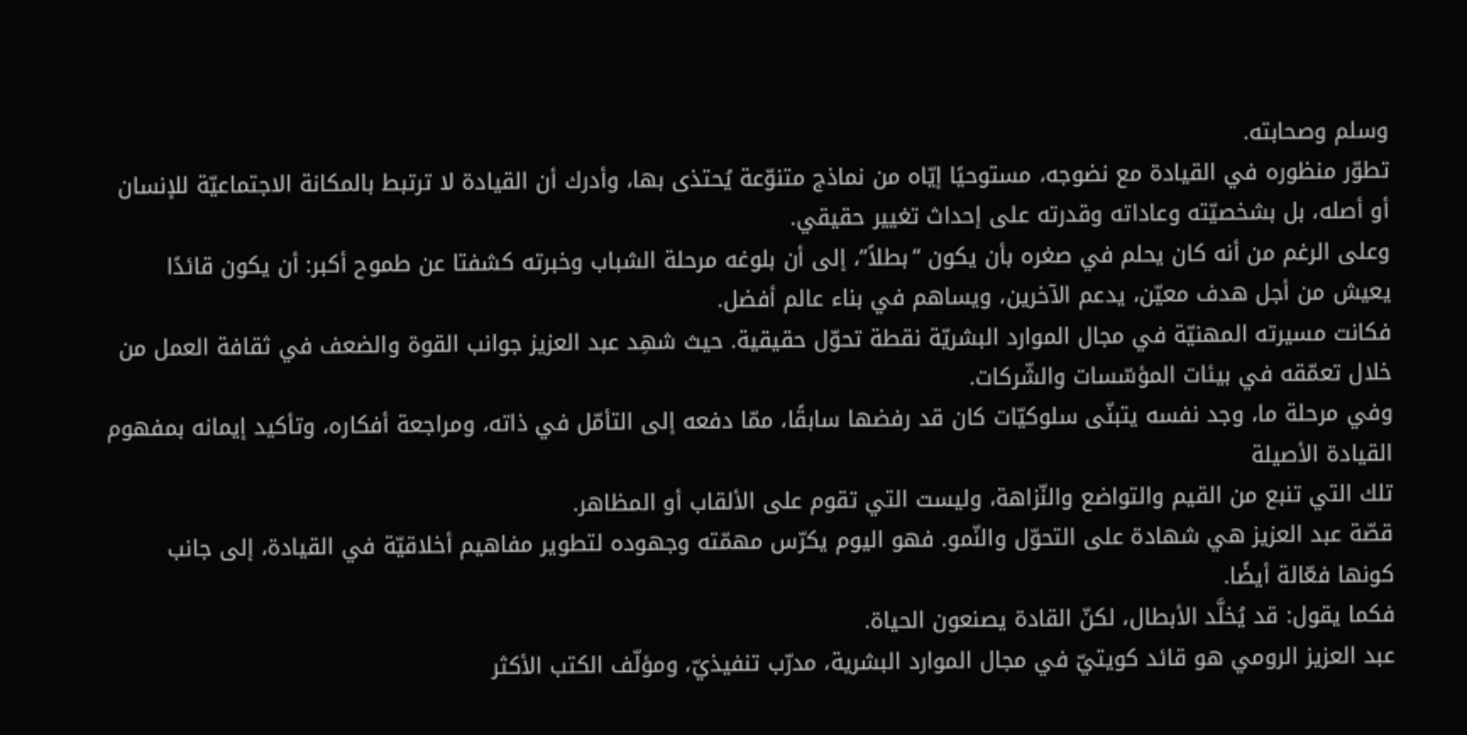وسلم وصحابته.
تطوّر منظوره في القيادة مع نضوجه، مستوحيًا إيّاه من نماذج متنوّعة يُحتذى بها، وأدرك أن القيادة لا ترتبط بالمكانة الاجتماعيّة للإنسان أو أصله، بل بشخصيّته وعاداته وقدرته على إحداث تغيير حقيقي.
وعلى الرغم من أنه كان يحلم في صغره بأن يكون “بطلاً”، إلى أن بلوغه مرحلة الشباب وخبرته كشفتا عن طموح أكبر: أن يكون قائدًا يعيش من أجل هدف معيّن، يدعم الآخرين، ويساهم في بناء عالم أفضل.
فكانت مسيرته المهنيّة في مجال الموارد البشريّة نقطة تحوّل حقيقية. حيث شهِد عبد العزيز جوانب القوة والضعف في ثقافة العمل من خلال تعمّقه في بيئات المؤسّسات والشّركات.
وفي مرحلة ما، وجد نفسه يتبنّى سلوكيّات كان قد رفضها سابقًا، ممّا دفعه إلى التأمّل في ذاته، ومراجعة أفكاره، وتأكيد إيمانه بمفهوم القيادة الأصيلة
تلك التي تنبع من القيم والتواضع والنّزاهة، وليست التي تقوم على الألقاب أو المظاهر.
قصّة عبد العزيز هي شهادة على التحوّل والنّمو. فهو اليوم يكرّس مهمّته وجهوده لتطوير مفاهيم أخلاقيّة في القيادة، إلى جانب كونها فعّالة أيضًا.
فكما يقول: قد يُخلَّد الأبطال، لكنّ القادة يصنعون الحياة.
عبد العزيز الرومي هو قائد كويتيّ في مجال الموارد البشرية، مدرّب تنفيذيّ، ومؤلّف الكتب الأكثر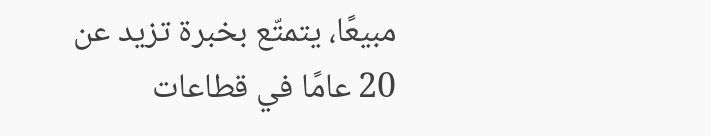مبيعًا، يتمتّع بخبرة تزيد عن 20 عامًا في قطاعات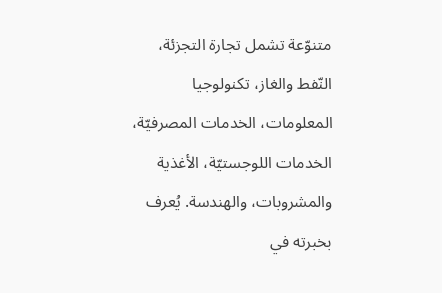متنوّعة تشمل تجارة التجزئة، النّفط والغاز، تكنولوجيا المعلومات، الخدمات المصرفيّة، الخدمات اللوجستيّة، الأغذية والمشروبات، والهندسة. يُعرف بخبرته في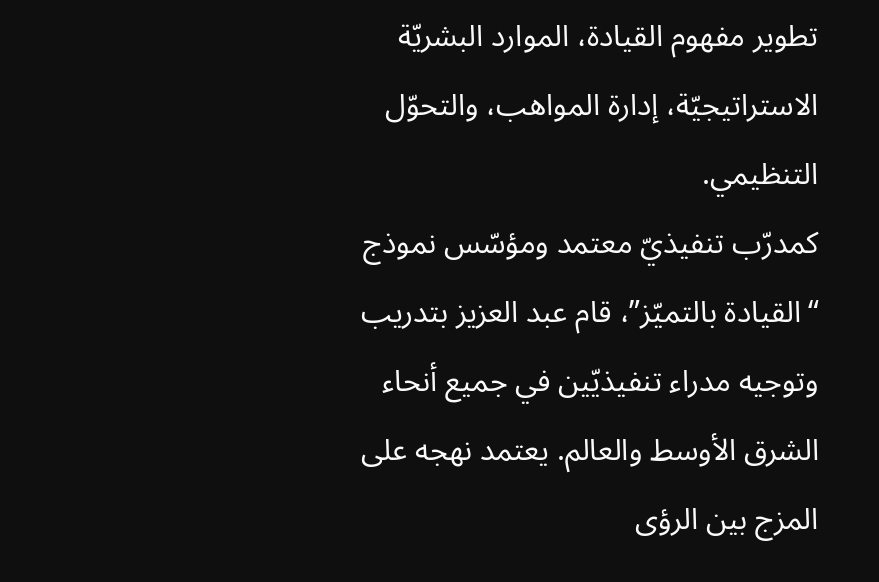تطوير مفهوم القيادة، الموارد البشريّة الاستراتيجيّة، إدارة المواهب، والتحوّل التنظيمي.
كمدرّب تنفيذيّ معتمد ومؤسّس نموذج “القيادة بالتميّز”، قام عبد العزيز بتدريب وتوجيه مدراء تنفيذيّين في جميع أنحاء الشرق الأوسط والعالم. يعتمد نهجه على المزج بين الرؤى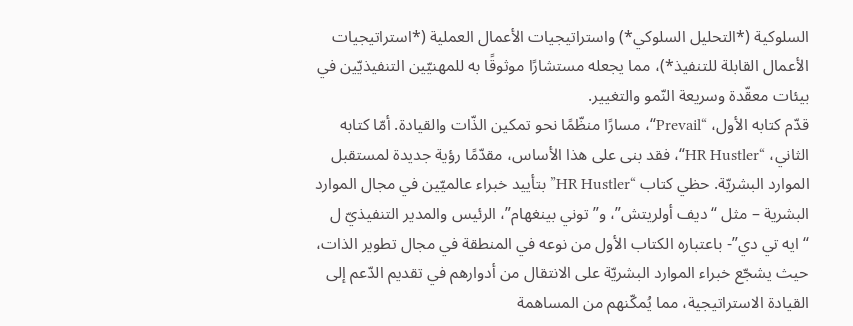السلوكية (*التحليل السلوكي*) واستراتيجيات الأعمال العملية (*استراتيجيات الأعمال القابلة للتنفيذ*)، مما يجعله مستشارًا موثوقًا به للمهنيّين التنفيذيّين في بيئات معقّدة وسريعة النّمو والتغيير.
قدّم كتابه الأول، “Prevail“، مسارًا منظّمًا نحو تمكين الذّات والقيادة. أمّا كتابه الثاني، “HR Hustler“، فقد بنى على هذا الأساس، مقدّمًا رؤية جديدة لمستقبل الموارد البشريّة. حظي كتاب “HR Hustler” بتأييد خبراء عالميّين في مجال الموارد البشرية – مثل “ديف أولريتش”، و”توني بينغهام”، الرئيس والمدير التنفيذيّ ل “ايه تي دي”- باعتباره الكتاب الأول من نوعه في المنطقة في مجال تطوير الذات، حيث يشجّع خبراء الموارد البشريّة على الانتقال من أدوارهم في تقديم الدّعم إلى القيادة الاستراتيجية، مما يُمكّنهم من المساهمة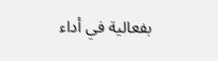بفعالية في أداء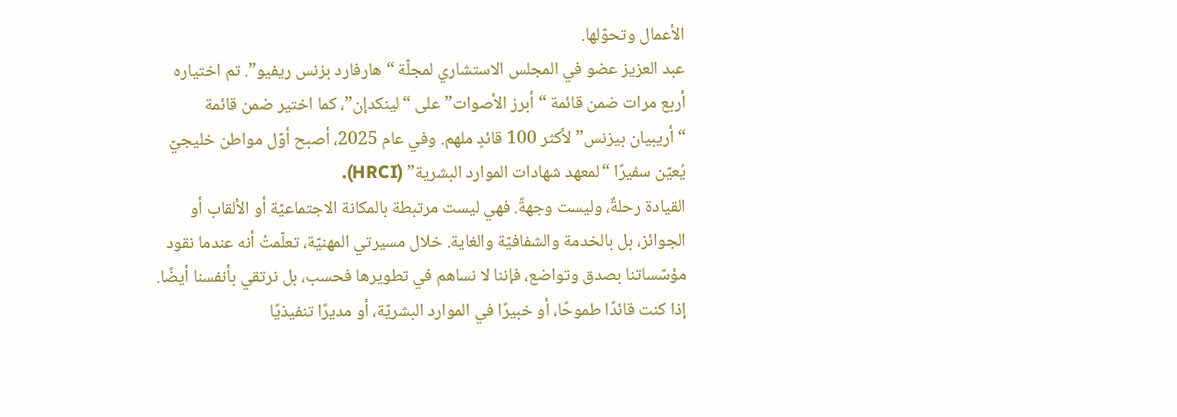الأعمال وتحوّلها.
عبد العزيز عضو في المجلس الاستشاري لمجلّة “هارفارد بزنس ريفيو”. تم اختياره أربع مرات ضمن قائمة “أبرز الأصوات” على “لينكدإن”، كما اختير ضمن قائمة “أريبيان بيزنس” لأكثر 100 قائدٍ ملهم. وفي عام 2025، أصبح أوّل مواطن خليجيّ يُعيّن سفيرًا “لمعهد شهادات الموارد البشرية” (HRCI).
القيادة رحلةٌ، وليست وجهةً. فهي ليست مرتبطة بالمكانة الاجتماعيّة أو الألقاب أو الجوائز، بل بالخدمة والشفافيّة والغاية. خلال مسيرتي المهنيّة، تعلّمتُ أنه عندما نقود مؤسّساتنا بصدق وتواضع، فإننا لا نساهم في تطويرها فحسب، بل نرتقي بأنفسنا أيضًا.
إذا كنت قائدًا طموحًا، أو خبيرًا في الموارد البشريّة، أو مديرًا تنفيذيًا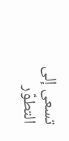تسعى إلى التطوّر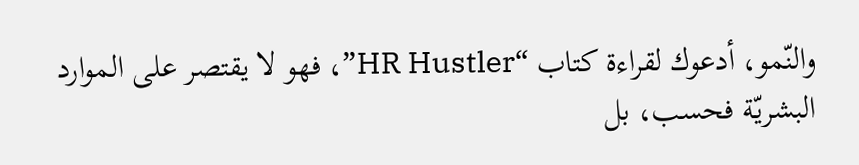والنّمو، أدعوك لقراءة كتاب “HR Hustler”، فهو لا يقتصر على الموارد البشريّة فحسب، بل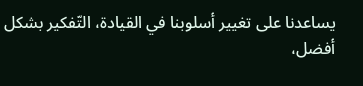يساعدنا على تغيير أسلوبنا في القيادة، التّفكير بشكل أفضل،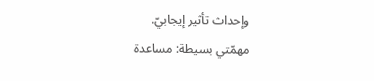وإحداث تأثير إيجابيّ.
مهمّتي بسيطة: مساعدة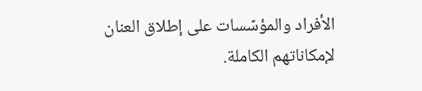الأفراد والمؤسّسات على إطلاق العنان لإمكاناتهم الكاملة.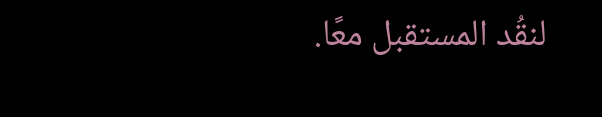لنقُد المستقبل معًا.